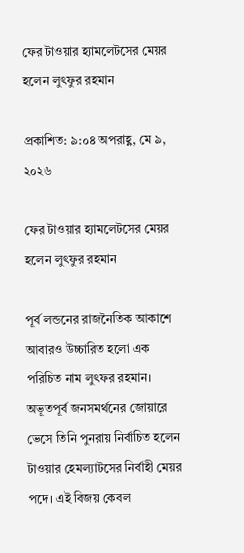ফের টাওয়ার হ্যামলেটসের মেয়র হলেন লুৎফুর রহমান

প্রকাশিত: ৯:০৪ অপরাহ্ণ, মে ৯, ২০২৬

ফের টাওয়ার হ্যামলেটসের মেয়র হলেন লুৎফুর রহমান

পূর্ব লন্ডনের রাজনৈতিক আকাশে আবারও উচ্চারিত হলো এক পরিচিত নাম লুৎফর রহমান। অভূতপূর্ব জনসমর্থনের জোয়ারে ভেসে তিনি পুনরায় নির্বাচিত হলেন টাওয়ার হেমল্যাটসের নির্বাহী মেয়র পদে। এই বিজয় কেবল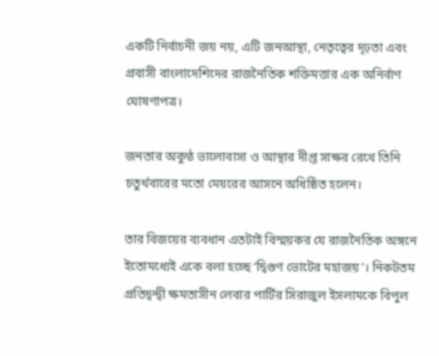একটি নির্বাচনী জয় নয়, এটি জনআস্থা, নেতৃত্বের দৃঢ়তা এবং প্রবাসী বাংলাদেশিদের রাজনৈতিক শক্তিমত্তার এক অনির্বাণ ঘোষণাপত্র।

জনতার অকুণ্ঠ ভালোবাসা ও আস্থার দীপ্ত সাক্ষর রেখে তিনি চতুর্থবারের মতো মেয়রের আসনে অধিষ্ঠিত হলেন।

তার বিজয়ের ব্যবধান এতটাই বিস্ময়কর যে রাজনৈতিক অঙ্গনে ইতোমধ্যেই একে বলা হচ্ছে ‘দ্বিগুণ ভোটের মহাজয়’। নিকটতম প্রতিদ্বন্দ্বী ক্ষমতাসীন লেবার পার্টির সিরাজুল ইসলামকে বিপুল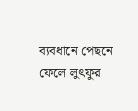ব্যবধানে পেছনে ফেলে লুৎফুর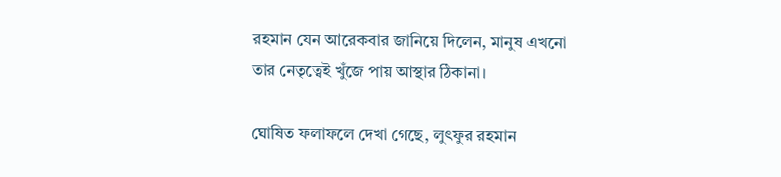রহমান যেন আরেকবার জানিয়ে দিলেন, মানুষ এখনো তার নেতৃত্বেই খুঁজে পায় আস্থার ঠিকানা।

ঘোষিত ফলাফলে দেখা গেছে, লুৎফুর রহমান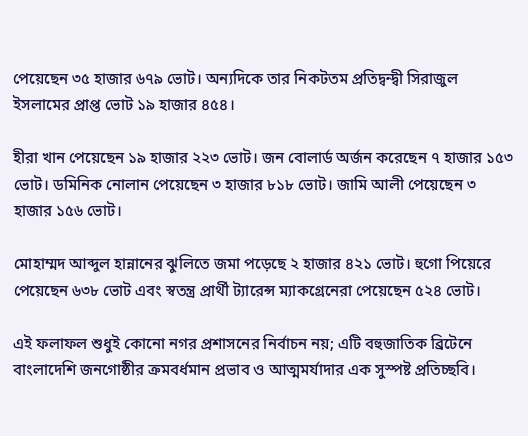পেয়েছেন ৩৫ হাজার ৬৭৯ ভোট। অন্যদিকে তার নিকটতম প্রতিদ্বন্দ্বী সিরাজুল ইসলামের প্রাপ্ত ভোট ১৯ হাজার ৪৫৪।

হীরা খান পেয়েছেন ১৯ হাজার ২২৩ ভোট। জন বোলার্ড অর্জন করেছেন ৭ হাজার ১৫৩ ভোট। ডমিনিক নোলান পেয়েছেন ৩ হাজার ৮১৮ ভোট। জামি আলী পেয়েছেন ৩ হাজার ১৫৬ ভোট।

মোহাম্মদ আব্দুল হান্নানের ঝুলিতে জমা পড়েছে ২ হাজার ৪২১ ভোট। হুগো পিয়েরে পেয়েছেন ৬৩৮ ভোট এবং স্বতন্ত্র প্রার্থী ট্যারেন্স ম্যাকগ্রেনেরা পেয়েছেন ৫২৪ ভোট।

এই ফলাফল শুধুই কোনো নগর প্রশাসনের নির্বাচন নয়; এটি বহুজাতিক ব্রিটেনে বাংলাদেশি জনগোষ্ঠীর ক্রমবর্ধমান প্রভাব ও আত্মমর্যাদার এক সুস্পষ্ট প্রতিচ্ছবি।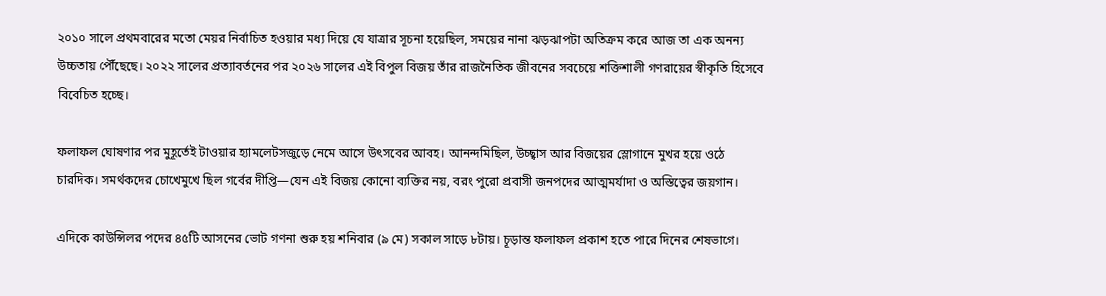২০১০ সালে প্রথমবারের মতো মেয়র নির্বাচিত হওয়ার মধ্য দিয়ে যে যাত্রার সূচনা হয়েছিল, সময়ের নানা ঝড়ঝাপটা অতিক্রম করে আজ তা এক অনন্য উচ্চতায় পৌঁছেছে। ২০২২ সালের প্রত্যাবর্তনের পর ২০২৬ সালের এই বিপুল বিজয় তাঁর রাজনৈতিক জীবনের সবচেয়ে শক্তিশালী গণরায়ের স্বীকৃতি হিসেবে বিবেচিত হচ্ছে।

ফলাফল ঘোষণার পর মুহূর্তেই টাওয়ার হ্যামলেটসজুড়ে নেমে আসে উৎসবের আবহ। আনন্দমিছিল, উচ্ছ্বাস আর বিজয়ের স্লোগানে মুখর হয়ে ওঠে চারদিক। সমর্থকদের চোখেমুখে ছিল গর্বের দীপ্তি—যেন এই বিজয় কোনো ব্যক্তির নয়, বরং পুরো প্রবাসী জনপদের আত্মমর্যাদা ও অস্তিত্বের জয়গান।

এদিকে কাউন্সিলর পদের ৪৫টি আসনের ভোট গণনা শুরু হয় শনিবার (৯ মে) সকাল সাড়ে ৮টায়। চূড়ান্ত ফলাফল প্রকাশ হতে পারে দিনের শেষভাগে।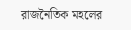রাজনৈতিক মহলের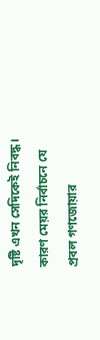দৃষ্টি এখন সেদিকেই নিবদ্ধ। কারণ মেয়র নির্বাচনে যে প্রবল গণজোয়ার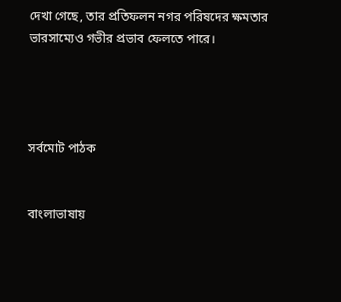দেখা গেছে, তার প্রতিফলন নগর পরিষদের ক্ষমতার ভারসাম্যেও গভীর প্রভাব ফেলতে পারে।




সর্বমোট পাঠক


বাংলাভাষায়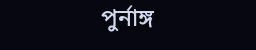পুর্নাঙ্গ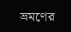ভ্রমণের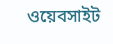ওয়েবসাইট